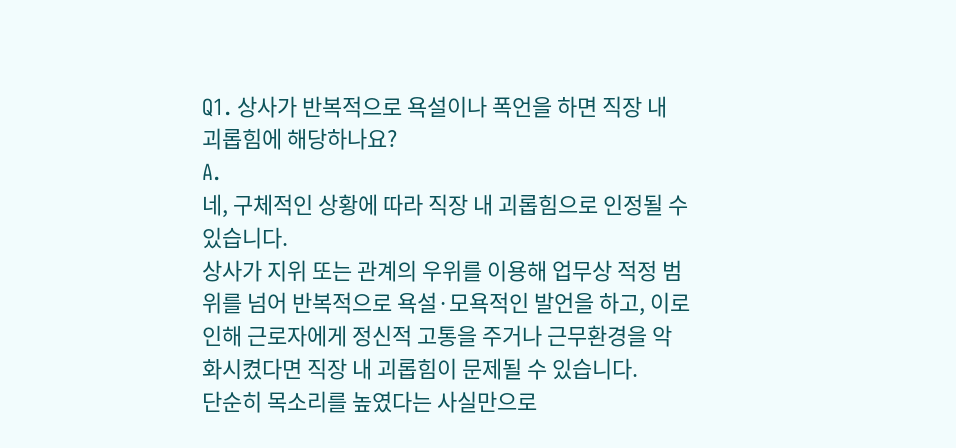Q1. 상사가 반복적으로 욕설이나 폭언을 하면 직장 내 괴롭힘에 해당하나요?
A.
네, 구체적인 상황에 따라 직장 내 괴롭힘으로 인정될 수 있습니다.
상사가 지위 또는 관계의 우위를 이용해 업무상 적정 범위를 넘어 반복적으로 욕설·모욕적인 발언을 하고, 이로 인해 근로자에게 정신적 고통을 주거나 근무환경을 악화시켰다면 직장 내 괴롭힘이 문제될 수 있습니다.
단순히 목소리를 높였다는 사실만으로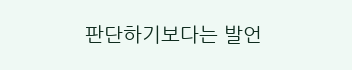판단하기보다는 발언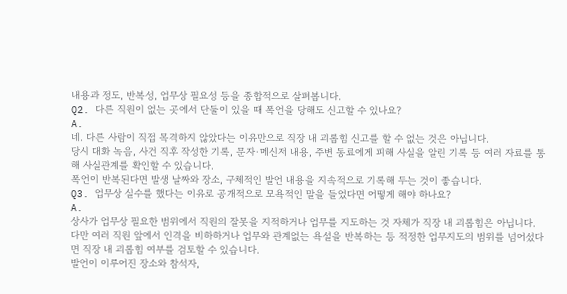내용과 정도, 반복성, 업무상 필요성 등을 종합적으로 살펴봅니다.
Q2. 다른 직원이 없는 곳에서 단둘이 있을 때 폭언을 당해도 신고할 수 있나요?
A.
네. 다른 사람이 직접 목격하지 않았다는 이유만으로 직장 내 괴롭힘 신고를 할 수 없는 것은 아닙니다.
당시 대화 녹음, 사건 직후 작성한 기록, 문자·메신저 내용, 주변 동료에게 피해 사실을 알린 기록 등 여러 자료를 통해 사실관계를 확인할 수 있습니다.
폭언이 반복된다면 발생 날짜와 장소, 구체적인 발언 내용을 지속적으로 기록해 두는 것이 좋습니다.
Q3. 업무상 실수를 했다는 이유로 공개적으로 모욕적인 말을 들었다면 어떻게 해야 하나요?
A.
상사가 업무상 필요한 범위에서 직원의 잘못을 지적하거나 업무를 지도하는 것 자체가 직장 내 괴롭힘은 아닙니다.
다만 여러 직원 앞에서 인격을 비하하거나 업무와 관계없는 욕설을 반복하는 등 적정한 업무지도의 범위를 넘어섰다면 직장 내 괴롭힘 여부를 검토할 수 있습니다.
발언이 이루어진 장소와 참석자,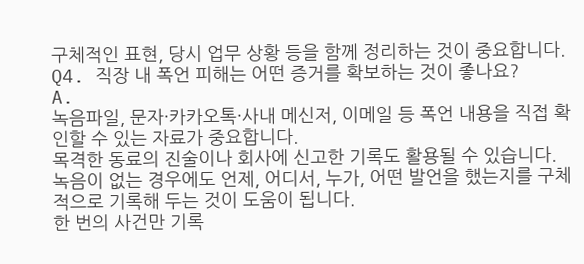구체적인 표현, 당시 업무 상황 등을 함께 정리하는 것이 중요합니다.
Q4. 직장 내 폭언 피해는 어떤 증거를 확보하는 것이 좋나요?
A.
녹음파일, 문자·카카오톡·사내 메신저, 이메일 등 폭언 내용을 직접 확인할 수 있는 자료가 중요합니다.
목격한 동료의 진술이나 회사에 신고한 기록도 활용될 수 있습니다. 녹음이 없는 경우에도 언제, 어디서, 누가, 어떤 발언을 했는지를 구체적으로 기록해 두는 것이 도움이 됩니다.
한 번의 사건만 기록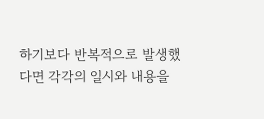하기보다 반복적으로 발생했다면 각각의 일시와 내용을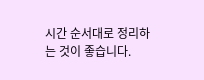시간 순서대로 정리하는 것이 좋습니다.